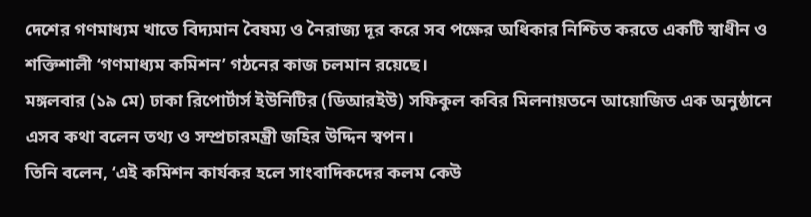দেশের গণমাধ্যম খাতে বিদ্যমান বৈষম্য ও নৈরাজ্য দূর করে সব পক্ষের অধিকার নিশ্চিত করতে একটি স্বাধীন ও শক্তিশালী ‘গণমাধ্যম কমিশন’ গঠনের কাজ চলমান রয়েছে।
মঙ্গলবার (১৯ মে) ঢাকা রিপোর্টার্স ইউনিটির (ডিআরইউ) সফিকুল কবির মিলনায়তনে আয়োজিত এক অনুষ্ঠানে এসব কথা বলেন তথ্য ও সম্প্রচারমন্ত্রী জহির উদ্দিন স্বপন।
তিনি বলেন, ‘এই কমিশন কার্যকর হলে সাংবাদিকদের কলম কেউ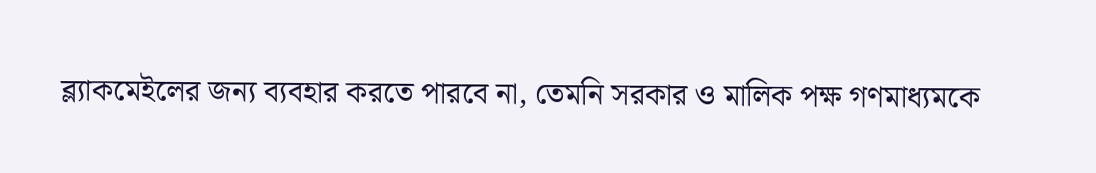ব্ল্যাকমেইলের জন্য ব্যবহার করতে পারবে না, তেমনি সরকার ও মালিক পক্ষ গণমাধ্যমকে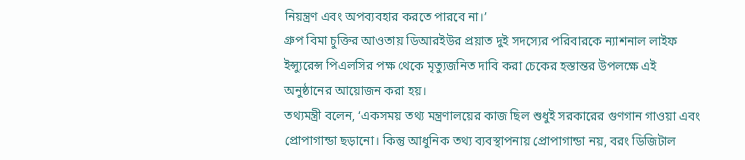নিয়ন্ত্রণ এবং অপব্যবহার করতে পারবে না।’
গ্রুপ বিমা চুক্তির আওতায় ডিআরইউর প্রয়াত দুই সদস্যের পরিবারকে ন্যাশনাল লাইফ ইন্স্যুরেন্স পিএলসির পক্ষ থেকে মৃত্যুজনিত দাবি করা চেকের হস্তান্তর উপলক্ষে এই অনুষ্ঠানের আয়োজন করা হয়।
তথ্যমন্ত্রী বলেন, ‘একসময় তথ্য মন্ত্রণালয়ের কাজ ছিল শুধুই সরকারের গুণগান গাওয়া এবং প্রোপাগান্ডা ছড়ানো। কিন্তু আধুনিক তথ্য ব্যবস্থাপনায় প্রোপাগান্ডা নয়, বরং ডিজিটাল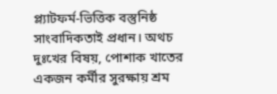প্ল্যাটফর্ম-ভিত্তিক বস্তুনিষ্ঠ সাংবাদিকতাই প্রধান। অথচ দুঃখের বিষয়, পোশাক খাতের একজন কর্মীর সুরক্ষায় শ্রম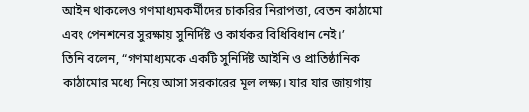আইন থাকলেও গণমাধ্যমকর্মীদের চাকরির নিরাপত্তা, বেতন কাঠামো এবং পেনশনের সুরক্ষায় সুনির্দিষ্ট ও কার্যকর বিধিবিধান নেই।’
তিনি বলেন, “গণমাধ্যমকে একটি সুনির্দিষ্ট আইনি ও প্রাতিষ্ঠানিক কাঠামোর মধ্যে নিয়ে আসা সরকারের মূল লক্ষ্য। যার যার জায়গায়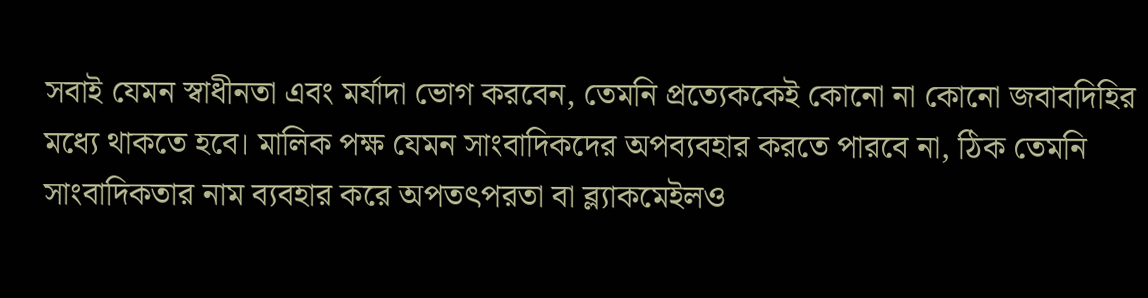সবাই যেমন স্বাধীনতা এবং মর্যাদা ভোগ করবেন, তেমনি প্রত্যেককেই কোনো না কোনো জবাবদিহির মধ্যে থাকতে হবে। মালিক পক্ষ যেমন সাংবাদিকদের অপব্যবহার করতে পারবে না, ঠিক তেমনি সাংবাদিকতার নাম ব্যবহার করে অপতৎপরতা বা ব্ল্যাকমেইলও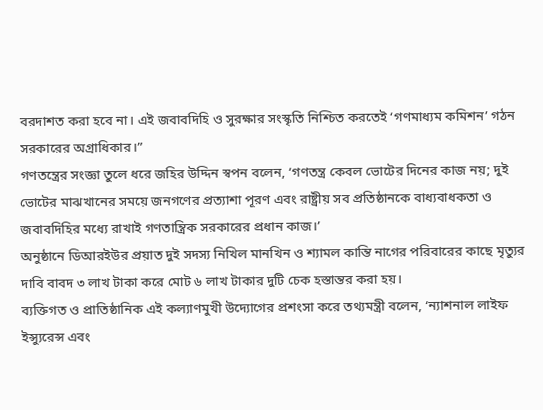বরদাশত করা হবে না। এই জবাবদিহি ও সুরক্ষার সংস্কৃতি নিশ্চিত করতেই ‘গণমাধ্যম কমিশন’ গঠন সরকারের অগ্রাধিকার।”
গণতন্ত্রের সংজ্ঞা তুলে ধরে জহির উদ্দিন স্বপন বলেন, ‘গণতন্ত্র কেবল ভোটের দিনের কাজ নয়; দুই ভোটের মাঝখানের সময়ে জনগণের প্রত্যাশা পূরণ এবং রাষ্ট্রীয় সব প্রতিষ্ঠানকে বাধ্যবাধকতা ও জবাবদিহির মধ্যে রাখাই গণতান্ত্রিক সরকারের প্রধান কাজ।’
অনুষ্ঠানে ডিআরইউর প্রয়াত দুই সদস্য নিখিল মানখিন ও শ্যামল কান্তি নাগের পরিবারের কাছে মৃত্যুর দাবি বাবদ ৩ লাখ টাকা করে মোট ৬ লাখ টাকার দুটি চেক হস্তান্তর করা হয়।
ব্যক্তিগত ও প্রাতিষ্ঠানিক এই কল্যাণমুখী উদ্যোগের প্রশংসা করে তথ্যমন্ত্রী বলেন, ‘ন্যাশনাল লাইফ ইন্স্যুরেন্স এবং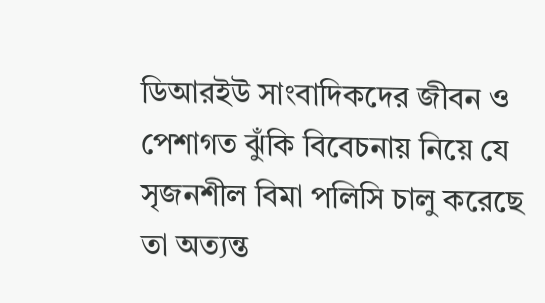ডিআরইউ সাংবাদিকদের জীবন ও পেশাগত ঝুঁকি বিবেচনায় নিয়ে যে সৃজনশীল বিমা পলিসি চালু করেছে তা অত্যন্ত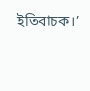ইতিবাচক।’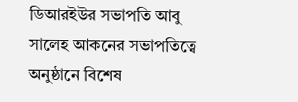ডিআরইউর সভাপতি আবু সালেহ আকনের সভাপতিত্বে অনুষ্ঠানে বিশেষ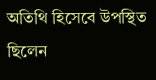অতিথি হিসেবে উপস্থিত ছিলেন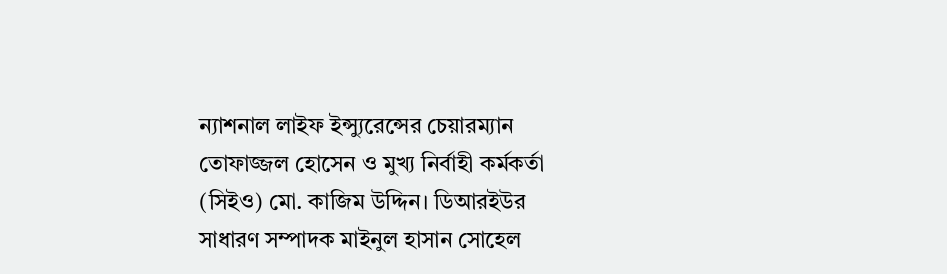ন্যাশনাল লাইফ ইন্স্যুরেন্সের চেয়ারম্যান তোফাজ্জল হোসেন ও মুখ্য নির্বাহী কর্মকর্তা (সিইও) মো. কাজিম উদ্দিন। ডিআরইউর সাধারণ সম্পাদক মাইনুল হাসান সোহেল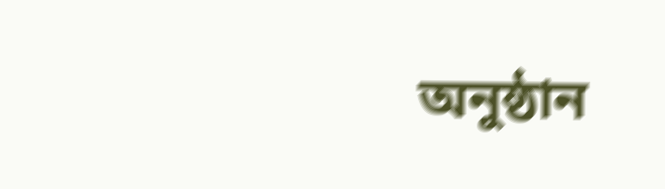অনুষ্ঠান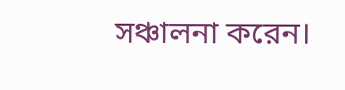সঞ্চালনা করেন।